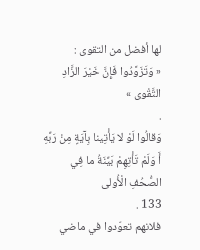لها أفضل من التقوى :
« وَتَزَوَّدُوا فَإِنَّ خَيْرَ الزَّادِ التَّقْوى »
.
وَقالُوا لَوْ لا يَأْتِينا بِآيَةٍ مِنْ رَبِّهِ أَ وَلَمْ تَأْتِهِمْ بَيِّنَةُ ما فِي الصُّحُفِ الْأُولى
133 .
فلانهم تعوّدوا في ماضي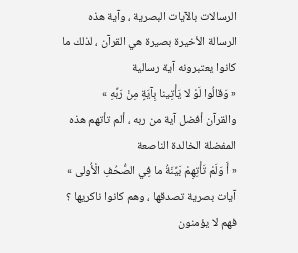الرسالات بالآيات البصرية ، وآية هذه الرسالة الأخيرة بصيرة هي القرآن ، لذلك ما كانوا يعتبرونه آية رسالية
« وَقالُوا لَوْ لا يَأْتِينا بِآيَةٍ مِنْ رَبِّهِ »
والقرآن أفضل آية من ربه ، ألم تأتهم هذه المفضلة الخالدة الناصعة
« أَ وَلَمْ تَأْتِهِمْ بَيِّنَةُ ما فِي الصُّحُفِ الْأُولى »
آيات بصرية تصدقها ، وهم كانوا ناكريها ؟ فهم لا يؤمنون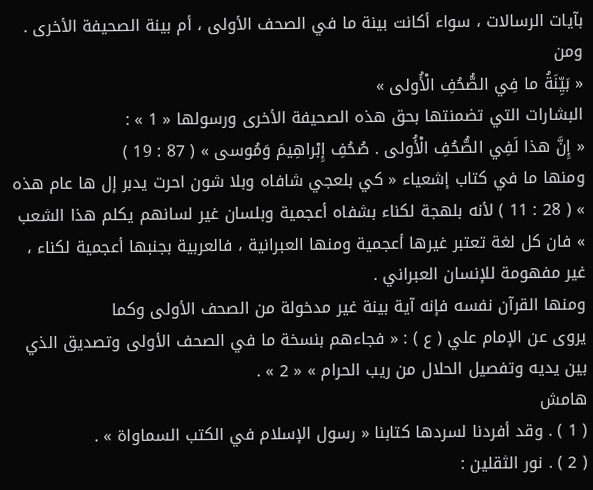بآيات الرسالات ، سواء أكانت بينة ما في الصحف الأولى ، أم بينة الصحيفة الأخرى .
ومن
« بَيِّنَةُ ما فِي الصُّحُفِ الْأُولى »
البشارات التي تضمنتها بحق هذه الصحيفة الأخرى ورسولها « 1 » :
« إِنَّ هذا لَفِي الصُّحُفِ الْأُولى . صُحُفِ إِبْراهِيمَ وَمُوسى » ( 87 : 19 )
ومنها ما في كتاب إشعياء « كي بلعجي شافاه وبلا شون احرت يدبر إل ها عام هذه » ( 28 : 11 ) لأنه بلهجة لكناء بشفاه أعجمية وبلسان غير لسانهم يكلم هذا الشعب » فان كل لغة تعتبر غيرها أعجمية ومنها العبرانية ، فالعربية بجنبها أعجمية لكناء ، غير مفهومة للإنسان العبراني .
ومنها القرآن نفسه فإنه آية بينة غير مدخولة من الصحف الأولى وكما
يروى عن الإمام علي ( ع ) : « فجاءهم بنسخة ما في الصحف الأولى وتصديق الذي بين يديه وتفصيل الحلال من ريب الحرام » « 2 » .
هامش
( 1 ) . وقد أفردنا لسردها كتابنا « رسول الإسلام في الكتب السماواة » .
( 2 ) . نور الثقلين :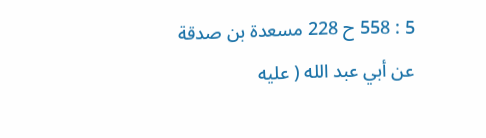5 : 558 ح 228 مسعدة بن صدقة عن أبي عبد الله ( عليه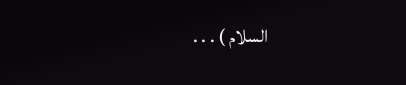السلام ) . . .